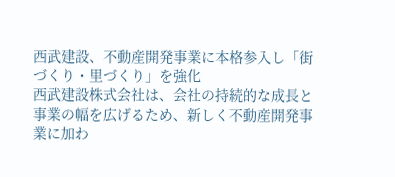西武建設、不動産開発事業に本格参入し「街づくり・里づくり」を強化
西武建設株式会社は、会社の持続的な成長と事業の幅を広げるため、新しく不動産開発事業に加わ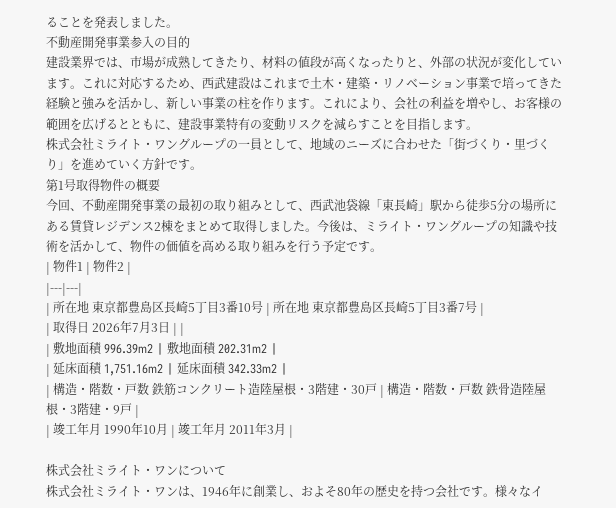ることを発表しました。
不動産開発事業参入の目的
建設業界では、市場が成熟してきたり、材料の値段が高くなったりと、外部の状況が変化しています。これに対応するため、西武建設はこれまで土木・建築・リノベーション事業で培ってきた経験と強みを活かし、新しい事業の柱を作ります。これにより、会社の利益を増やし、お客様の範囲を広げるとともに、建設事業特有の変動リスクを減らすことを目指します。
株式会社ミライト・ワングループの一員として、地域のニーズに合わせた「街づくり・里づくり」を進めていく方針です。
第1号取得物件の概要
今回、不動産開発事業の最初の取り組みとして、西武池袋線「東長崎」駅から徒歩5分の場所にある賃貸レジデンス2棟をまとめて取得しました。今後は、ミライト・ワングループの知識や技術を活かして、物件の価値を高める取り組みを行う予定です。
| 物件1 | 物件2 |
|---|---|
| 所在地 東京都豊島区長崎5丁目3番10号 | 所在地 東京都豊島区長崎5丁目3番7号 |
| 取得日 2026年7月3日 | |
| 敷地面積 996.39m2 | 敷地面積 202.31m2 |
| 延床面積 1,751.16m2 | 延床面積 342.33m2 |
| 構造・階数・戸数 鉄筋コンクリート造陸屋根・3階建・30戸 | 構造・階数・戸数 鉄骨造陸屋根・3階建・9戸 |
| 竣工年月 1990年10月 | 竣工年月 2011年3月 |

株式会社ミライト・ワンについて
株式会社ミライト・ワンは、1946年に創業し、およそ80年の歴史を持つ会社です。様々なイ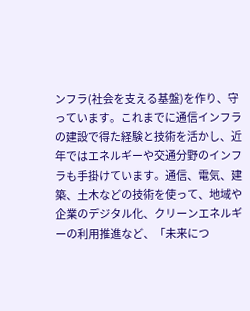ンフラ(社会を支える基盤)を作り、守っています。これまでに通信インフラの建設で得た経験と技術を活かし、近年ではエネルギーや交通分野のインフラも手掛けています。通信、電気、建築、土木などの技術を使って、地域や企業のデジタル化、クリーンエネルギーの利用推進など、「未来につ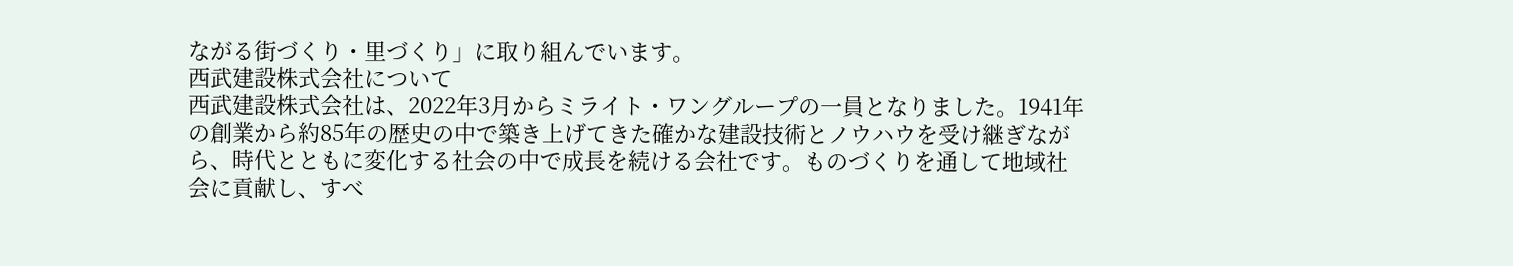ながる街づくり・里づくり」に取り組んでいます。
西武建設株式会社について
西武建設株式会社は、2022年3月からミライト・ワングループの一員となりました。1941年の創業から約85年の歴史の中で築き上げてきた確かな建設技術とノウハウを受け継ぎながら、時代とともに変化する社会の中で成長を続ける会社です。ものづくりを通して地域社会に貢献し、すべ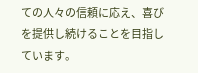ての人々の信頼に応え、喜びを提供し続けることを目指しています。